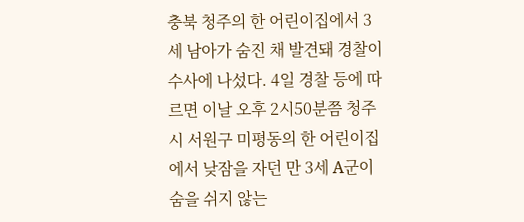충북 청주의 한 어린이집에서 3세 남아가 숨진 채 발견돼 경찰이 수사에 나섰다. 4일 경찰 등에 따르면 이날 오후 2시50분쯤 청주시 서원구 미평동의 한 어린이집에서 낮잠을 자던 만 3세 A군이 숨을 쉬지 않는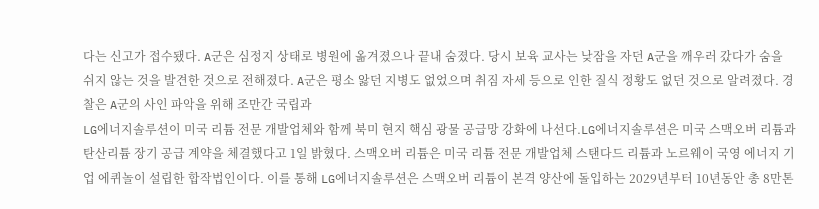다는 신고가 접수됐다. A군은 심정지 상태로 병원에 옮겨졌으나 끝내 숨졌다. 당시 보육 교사는 낮잠을 자던 A군을 깨우러 갔다가 숨을 쉬지 않는 것을 발견한 것으로 전해졌다. A군은 평소 앓던 지병도 없었으며 취짐 자세 등으로 인한 질식 정황도 없던 것으로 알려졌다. 경찰은 A군의 사인 파악을 위해 조만간 국립과
LG에너지솔루션이 미국 리튬 전문 개발업체와 함께 북미 현지 핵심 광물 공급망 강화에 나선다.LG에너지솔루션은 미국 스맥오버 리튬과 탄산리튬 장기 공급 계약을 체결했다고 1일 밝혔다. 스맥오버 리튬은 미국 리튬 전문 개발업체 스탠다드 리튬과 노르웨이 국영 에너지 기업 에퀴놀이 설립한 합작법인이다. 이를 통해 LG에너지솔루션은 스맥오버 리튬이 본격 양산에 돌입하는 2029년부터 10년동안 총 8만톤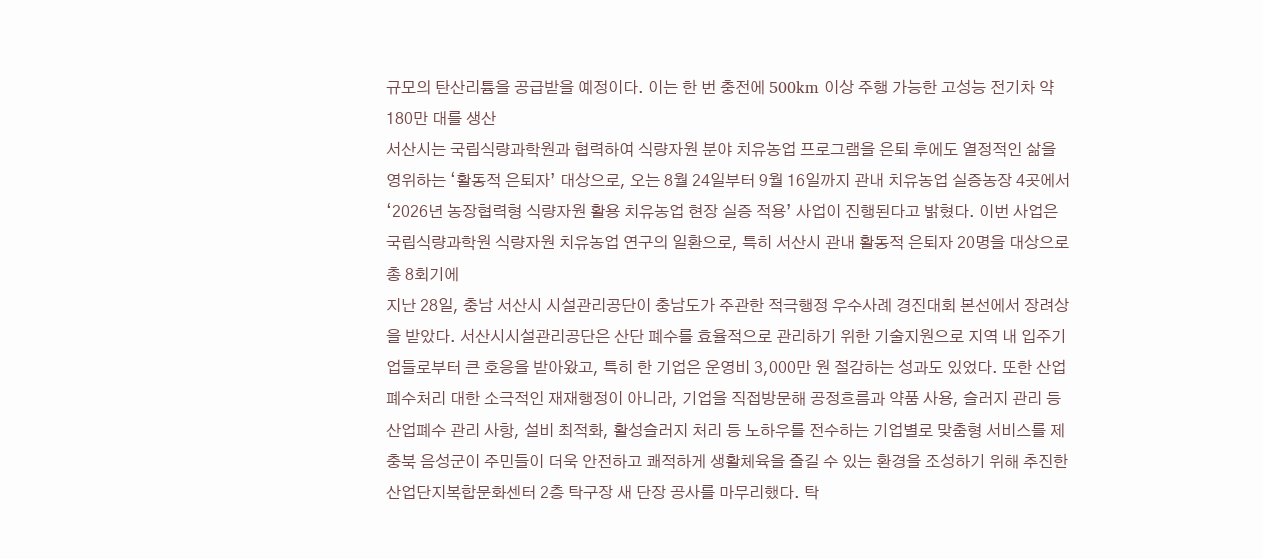규모의 탄산리튬을 공급받을 예정이다. 이는 한 번 충전에 500km 이상 주행 가능한 고성능 전기차 약 180만 대를 생산
서산시는 국립식량과학원과 협력하여 식량자원 분야 치유농업 프로그램을 은퇴 후에도 열정적인 삶을 영위하는 ‘활동적 은퇴자’ 대상으로, 오는 8월 24일부터 9월 16일까지 관내 치유농업 실증농장 4곳에서 ‘2026년 농장협력형 식량자원 활용 치유농업 현장 실증 적용’ 사업이 진행된다고 밝혔다. 이번 사업은 국립식량과학원 식량자원 치유농업 연구의 일환으로, 특히 서산시 관내 활동적 은퇴자 20명을 대상으로 총 8회기에
지난 28일, 충남 서산시 시설관리공단이 충남도가 주관한 적극행정 우수사례 경진대회 본선에서 장려상을 받았다. 서산시시설관리공단은 산단 폐수를 효율적으로 관리하기 위한 기술지원으로 지역 내 입주기업들로부터 큰 호응을 받아왔고, 특히 한 기업은 운영비 3,000만 원 절감하는 성과도 있었다. 또한 산업폐수처리 대한 소극적인 재재행정이 아니라, 기업을 직접방문해 공정흐름과 약품 사용, 슬러지 관리 등 산업폐수 관리 사항, 설비 최적화, 활성슬러지 처리 등 노하우를 전수하는 기업별로 맞춤형 서비스를 제
충북 음성군이 주민들이 더욱 안전하고 쾌적하게 생활체육을 즐길 수 있는 환경을 조성하기 위해 추진한 산업단지복합문화센터 2층 탁구장 새 단장 공사를 마무리했다. 탁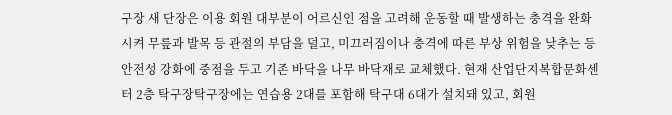구장 새 단장은 이용 회원 대부분이 어르신인 점을 고려해 운동할 때 발생하는 충격을 완화시켜 무릎과 발목 등 관절의 부담을 덜고, 미끄러짐이나 충격에 따른 부상 위험을 낮추는 등 안전성 강화에 중점을 두고 기존 바닥을 나무 바닥재로 교체했다. 현재 산업단지복합문화센터 2층 탁구장탁구장에는 연습용 2대를 포함해 탁구대 6대가 설치돼 있고, 회원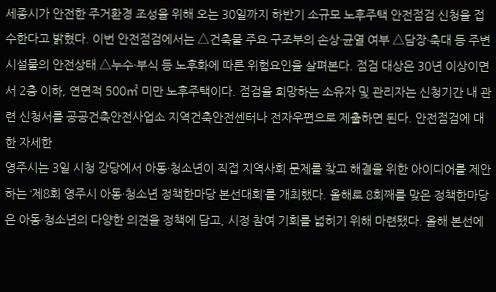세종시가 안전한 주거환경 조성을 위해 오는 30일까지 하반기 소규모 노후주택 안전점검 신청을 접수한다고 밝혔다. 이번 안전점검에서는 △건축물 주요 구조부의 손상·균열 여부 △담장·축대 등 주변 시설물의 안전상태 △누수·부식 등 노후화에 따른 위험요인을 살펴본다. 점검 대상은 30년 이상이면서 2층 이하, 연면적 500㎡ 미만 노후주택이다. 점검을 희망하는 소유자 및 관리자는 신청기간 내 관련 신청서를 공공건축안전사업소 지역건축안전센터나 전자우편으로 제출하면 된다. 안전점검에 대한 자세한
영주시는 3일 시청 강당에서 아동·청소년이 직접 지역사회 문제를 찾고 해결을 위한 아이디어를 제안하는 ‘제8회 영주시 아동·청소년 정책한마당 본선대회’를 개최했다. 올해로 8회째를 맞은 정책한마당은 아동·청소년의 다양한 의견을 정책에 담고, 시정 참여 기회를 넓히기 위해 마련됐다. 올해 본선에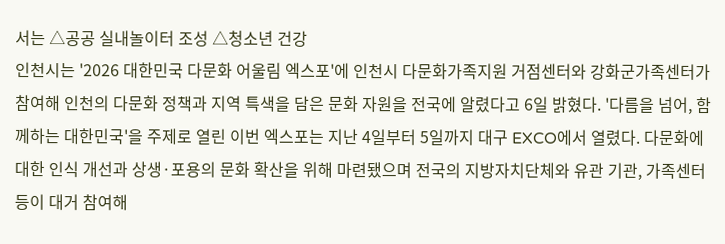서는 △공공 실내놀이터 조성 △청소년 건강
인천시는 '2026 대한민국 다문화 어울림 엑스포'에 인천시 다문화가족지원 거점센터와 강화군가족센터가 참여해 인천의 다문화 정책과 지역 특색을 담은 문화 자원을 전국에 알렸다고 6일 밝혔다. '다름을 넘어, 함께하는 대한민국'을 주제로 열린 이번 엑스포는 지난 4일부터 5일까지 대구 EXCO에서 열렸다. 다문화에 대한 인식 개선과 상생·포용의 문화 확산을 위해 마련됐으며 전국의 지방자치단체와 유관 기관, 가족센터 등이 대거 참여해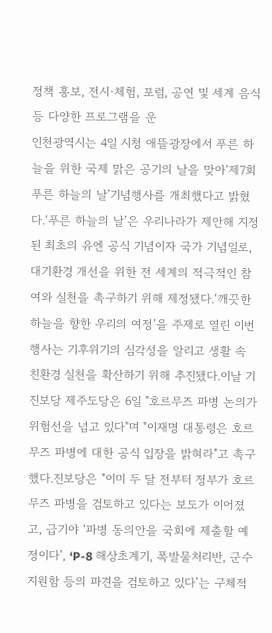정책 홍보, 전시·체험, 포럼, 공연 및 세계 음식 등 다양한 프로그램을 운
인천광역시는 4일 시청 애뜰광장에서 푸른 하늘을 위한 국제 맑은 공기의 날을 맞아‘제7회 푸른 하늘의 날’기념행사를 개최했다고 밝혔다.‘푸른 하늘의 날’은 우리나라가 제안해 지정된 최초의 유엔 공식 기념이자 국가 기념일로, 대기환경 개선을 위한 전 세계의 적극적인 참여와 실천을 촉구하기 위해 제정됐다.‘깨끗한 하늘을 향한 우리의 여정’을 주제로 열린 이번 행사는 기후위기의 심각성을 알리고 생활 속 친환경 실천을 확산하기 위해 추진됐다.이날 기
진보당 제주도당은 6일 "호르무즈 파병 논의가 위험선을 넘고 있다"며 "이재명 대통령은 호르무즈 파병에 대한 공식 입장을 밝혀라"고 촉구했다.진보당은 "이미 두 달 전부터 정부가 호르무즈 파병을 검토하고 있다는 보도가 이어졌고, 급기야 ‘파병 동의안을 국회에 제출할 예정이다’, ‘P-8 해상초계기, 폭발물처리반, 군수지원함 등의 파견을 검토하고 있다’는 구체적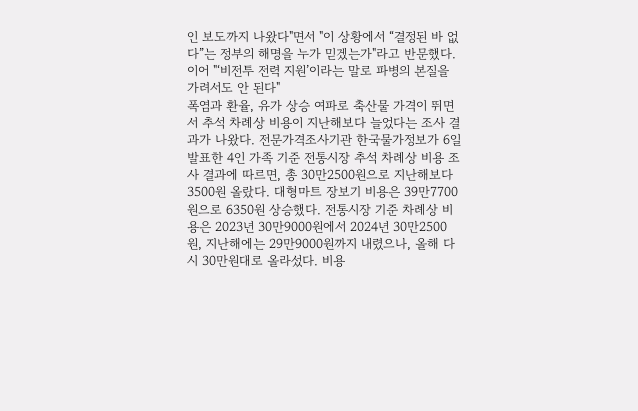인 보도까지 나왔다"면서 "이 상황에서 “결정된 바 없다”는 정부의 해명을 누가 믿겠는가"라고 반문했다.이어 "‘비전투 전력 지원’이라는 말로 파병의 본질을 가려서도 안 된다"
폭염과 환율, 유가 상승 여파로 축산물 가격이 뛰면서 추석 차례상 비용이 지난해보다 늘었다는 조사 결과가 나왔다. 전문가격조사기관 한국물가정보가 6일 발표한 4인 가족 기준 전통시장 추석 차례상 비용 조사 결과에 따르면, 총 30만2500원으로 지난해보다 3500원 올랐다. 대형마트 장보기 비용은 39만7700원으로 6350원 상승했다. 전통시장 기준 차례상 비용은 2023년 30만9000원에서 2024년 30만2500원, 지난해에는 29만9000원까지 내렸으나, 올해 다시 30만원대로 올라섰다. 비용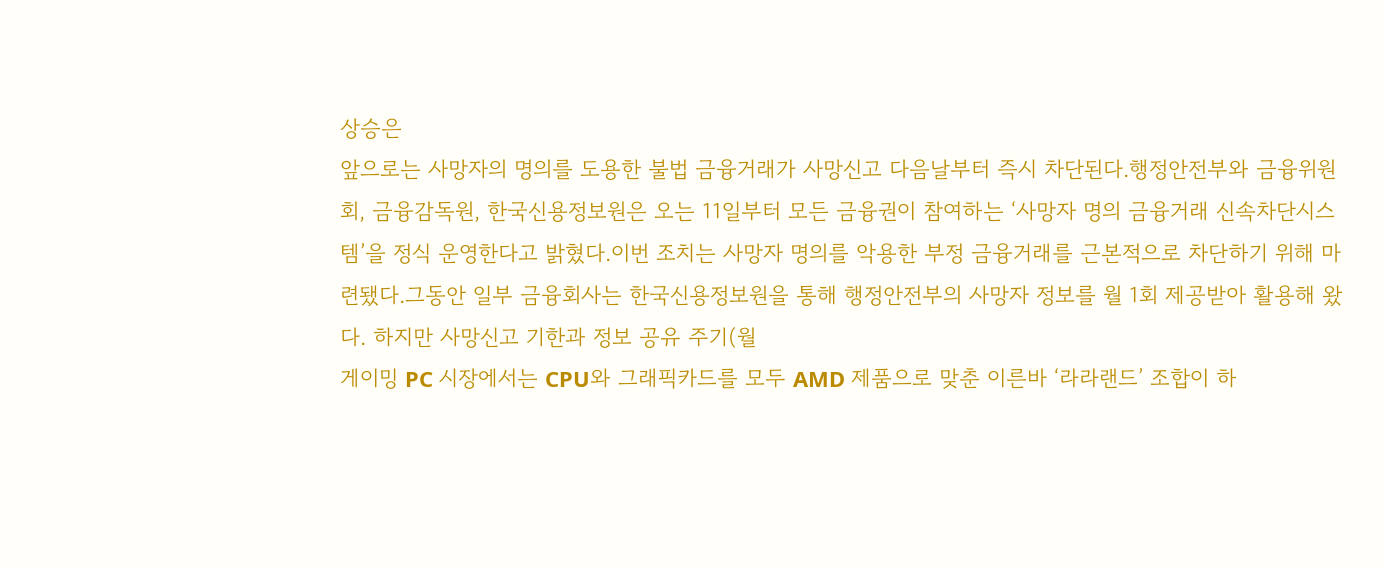상승은
앞으로는 사망자의 명의를 도용한 불법 금융거래가 사망신고 다음날부터 즉시 차단된다.행정안전부와 금융위원회, 금융감독원, 한국신용정보원은 오는 11일부터 모든 금융권이 참여하는 ‘사망자 명의 금융거래 신속차단시스템’을 정식 운영한다고 밝혔다.이번 조치는 사망자 명의를 악용한 부정 금융거래를 근본적으로 차단하기 위해 마련됐다.그동안 일부 금융회사는 한국신용정보원을 통해 행정안전부의 사망자 정보를 월 1회 제공받아 활용해 왔다. 하지만 사망신고 기한과 정보 공유 주기(월
게이밍 PC 시장에서는 CPU와 그래픽카드를 모두 AMD 제품으로 맞춘 이른바 ‘라라랜드’ 조합이 하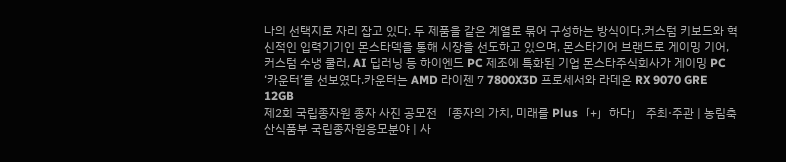나의 선택지로 자리 잡고 있다. 두 제품을 같은 계열로 묶어 구성하는 방식이다.커스텀 키보드와 혁신적인 입력기기인 몬스타덱을 통해 시장을 선도하고 있으며, 몬스타기어 브랜드로 게이밍 기어, 커스텀 수냉 쿨러, AI 딥러닝 등 하이엔드 PC 제조에 특화된 기업 몬스타주식회사가 게이밍 PC ‘카운터’를 선보였다.카운터는 AMD 라이젠 7 7800X3D 프로세서와 라데온 RX 9070 GRE 12GB
제2회 국립종자원 종자 사진 공모전 「종자의 가치, 미래를 Plus「+」하다」 주최·주관 | 농림축산식품부 국립종자원응모분야 | 사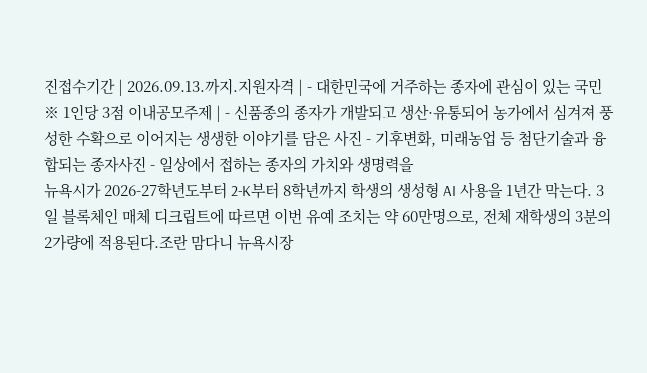진접수기간 | 2026.09.13.까지.지원자격 | - 대한민국에 거주하는 종자에 관심이 있는 국민 ※ 1인당 3점 이내공모주제 | - 신품종의 종자가 개발되고 생산·유통되어 농가에서 심겨져 풍성한 수확으로 이어지는 생생한 이야기를 담은 사진 - 기후변화, 미래농업 등 첨단기술과 융합되는 종자사진 - 일상에서 접하는 종자의 가치와 생명력을
뉴욕시가 2026-27학년도부터 2-K부터 8학년까지 학생의 생성형 AI 사용을 1년간 막는다. 3일 블록체인 매체 디크립트에 따르면 이번 유예 조치는 약 60만명으로, 전체 재학생의 3분의 2가량에 적용된다.조란 맘다니 뉴욕시장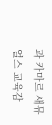과 카마르 새뮤얼스 교육감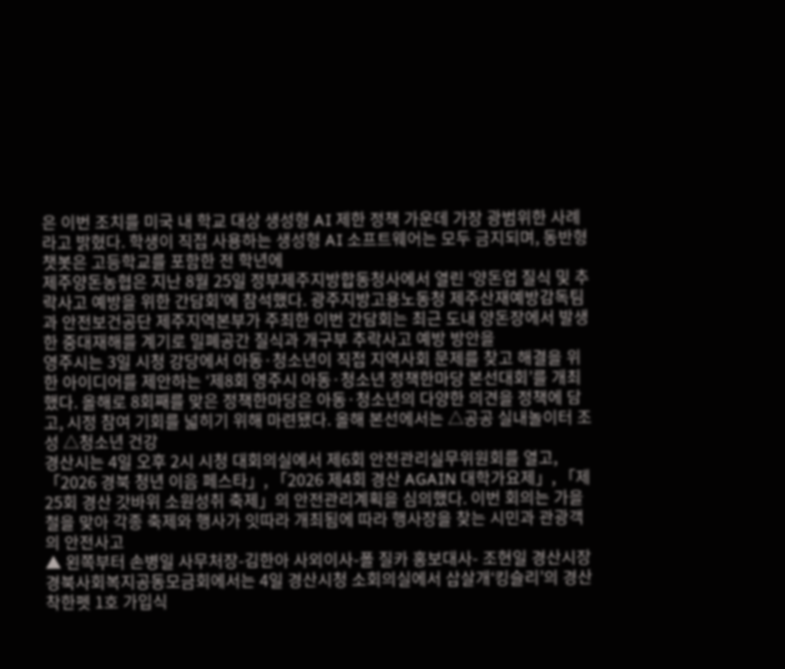은 이번 조치를 미국 내 학교 대상 생성형 AI 제한 정책 가운데 가장 광범위한 사례라고 밝혔다. 학생이 직접 사용하는 생성형 AI 소프트웨어는 모두 금지되며, 동반형 챗봇은 고등학교를 포함한 전 학년에
제주양돈농협은 지난 8월 25일 정부제주지방합동청사에서 열린 ‘양돈업 질식 및 추락사고 예방을 위한 간담회’에 참석했다. 광주지방고용노동청 제주산재예방감독팀과 안전보건공단 제주지역본부가 주최한 이번 간담회는 최근 도내 양돈장에서 발생한 중대재해를 계기로 밀폐공간 질식과 개구부 추락사고 예방 방안을
영주시는 3일 시청 강당에서 아동·청소년이 직접 지역사회 문제를 찾고 해결을 위한 아이디어를 제안하는 ‘제8회 영주시 아동·청소년 정책한마당 본선대회’를 개최했다. 올해로 8회째를 맞은 정책한마당은 아동·청소년의 다양한 의견을 정책에 담고, 시정 참여 기회를 넓히기 위해 마련됐다. 올해 본선에서는 △공공 실내놀이터 조성 △청소년 건강
경산시는 4일 오후 2시 시청 대회의실에서 제6회 안전관리실무위원회를 열고, 「2026 경북 청년 이음 페스타」, 「2026 제4회 경산 AGAIN 대학가요제」, 「제25회 경산 갓바위 소원성취 축제」의 안전관리계획을 심의했다. 이번 회의는 가을철을 맞아 각종 축제와 행사가 잇따라 개최됨에 따라 행사장을 찾는 시민과 관광객의 안전사고
▲ 왼쪽부터 손병일 사무처장-김한아 사외이사-폴 질카 홍보대사- 조현일 경산시장 경북사회복지공동모금회에서는 4일 경산시청 소회의실에서 삽살개‘킹슬리’의 경산 착한펫 1호 가입식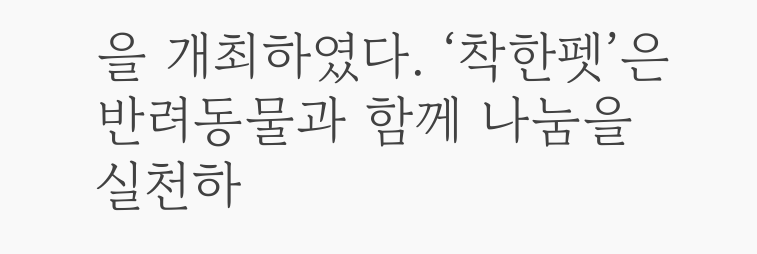을 개최하였다. ‘착한펫’은 반려동물과 함께 나눔을 실천하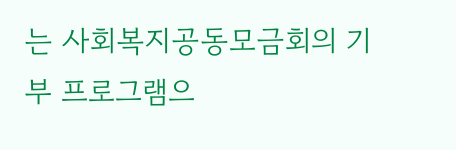는 사회복지공동모금회의 기부 프로그램으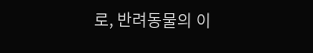로, 반려동물의 이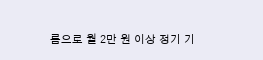름으로 월 2만 원 이상 정기 기